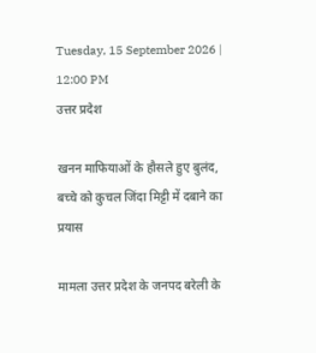Tuesday, 15 September 2026 | 12:00 PM
उत्तर प्रदेश

खनन माफियाओं के हौसले हुए बुलंद, बच्चे को कुचल जिंदा मिट्टी में दबाने का प्रयास

मामला उत्तर प्रदेश के जनपद बरेली के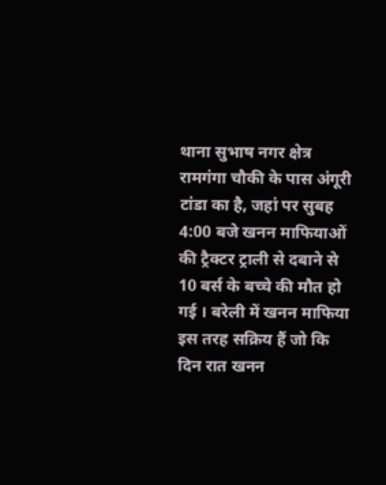थाना सुभाष नगर क्षेत्र रामगंगा चौकी के पास अंगूरी टांडा का है, जहां पर सुबह 4:00 बजे खनन माफियाओं की ट्रैक्टर ट्राली से दबाने से 10 बर्स के बच्चे की मौत हो गई । बरेली में खनन माफिया इस तरह सक्रिय हैं जो कि दिन रात खनन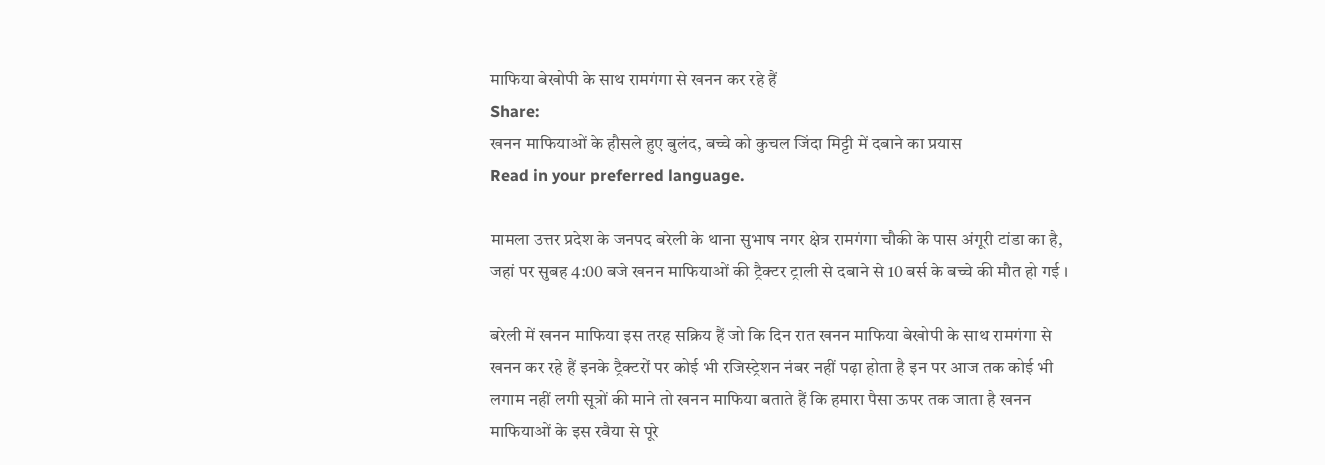माफिया बेखोपी के साथ रामगंगा से खनन कर रहे हैं
Share:
खनन माफियाओं के हौसले हुए बुलंद, बच्चे को कुचल जिंदा मिट्टी में दबाने का प्रयास
Read in your preferred language.

मामला उत्तर प्रदेश के जनपद बरेली के थाना सुभाष नगर क्षेत्र रामगंगा चौकी के पास अंगूरी टांडा का है, जहां पर सुबह 4:00 बजे खनन माफियाओं की ट्रैक्टर ट्राली से दबाने से 10 बर्स के बच्चे की मौत हो गई ।

बरेली में खनन माफिया इस तरह सक्रिय हैं जो कि दिन रात खनन माफिया बेखोपी के साथ रामगंगा से खनन कर रहे हैं इनके ट्रैक्टरों पर कोई भी रजिस्ट्रेशन नंबर नहीं पढ़ा होता है इन पर आज तक कोई भी लगाम नहीं लगी सूत्रों की माने तो खनन माफिया बताते हैं कि हमारा पैसा ऊपर तक जाता है खनन माफियाओं के इस रवैया से पूरे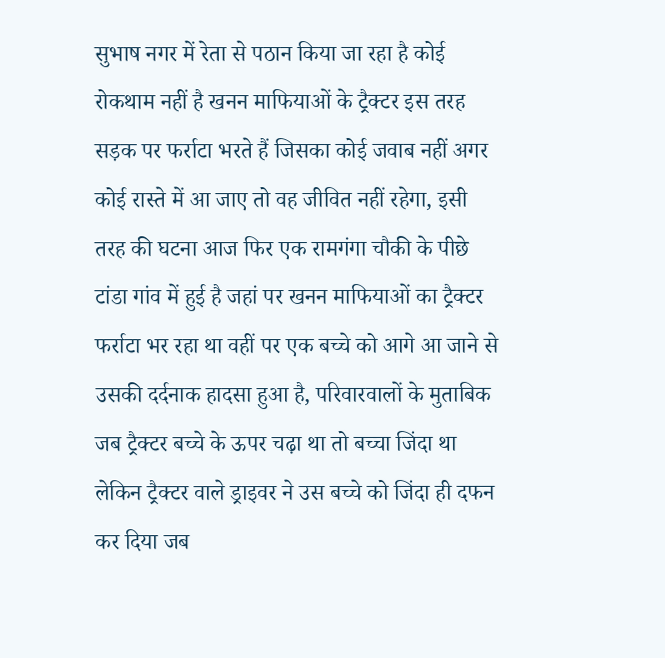सुभाष नगर में रेता से पठान किया जा रहा है कोई रोकथाम नहीं है खनन माफियाओं के ट्रैक्टर इस तरह सड़क पर फर्राटा भरते हैं जिसका कोई जवाब नहीं अगर कोई रास्ते में आ जाए तो वह जीवित नहीं रहेगा, इसी तरह की घटना आज फिर एक रामगंगा चौकी के पीछे टांडा गांव में हुई है जहां पर खनन माफियाओं का ट्रैक्टर फर्राटा भर रहा था वहीं पर एक बच्चे को आगे आ जाने से उसकी दर्दनाक हादसा हुआ है, परिवारवालों के मुताबिक जब ट्रैक्टर बच्चे के ऊपर चढ़ा था तो बच्चा जिंदा था लेकिन ट्रैक्टर वाले ड्राइवर ने उस बच्चे को जिंदा ही दफन कर दिया जब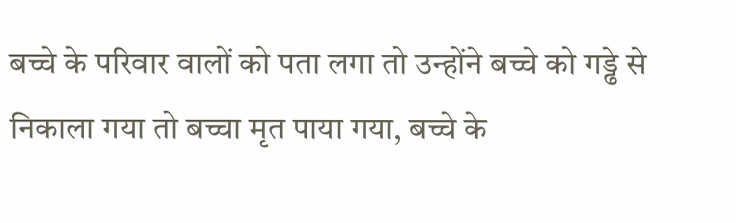बच्चे के परिवार वालों को पता लगा तो उन्होंने बच्चे को गड्ढे से निकाला गया तो बच्चा मृत पाया गया, बच्चे के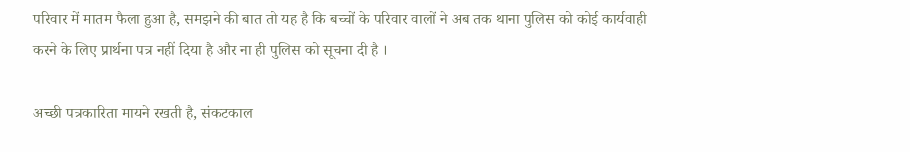परिवार में मातम फैला हुआ है, समझने की बात तो यह है कि बच्चों के परिवार वालों ने अब तक थाना पुलिस को कोई कार्यवाही करने के लिए प्रार्थना पत्र नहीं दिया है और ना ही पुलिस को सूचना दी है ।

अच्छी पत्रकारिता मायने रखती है, संकटकाल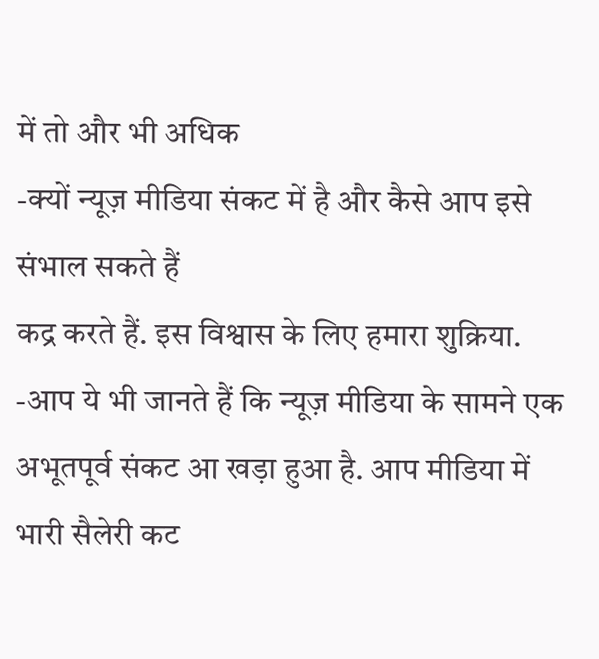में तो और भी अधिक
-क्यों न्यूज़ मीडिया संकट में है और कैसे आप इसे संभाल सकते हैं
कद्र करते हैं. इस विश्वास के लिए हमारा शुक्रिया.
-आप ये भी जानते हैं कि न्यूज़ मीडिया के सामने एक अभूतपूर्व संकट आ खड़ा हुआ है. आप मीडिया में भारी सैलेरी कट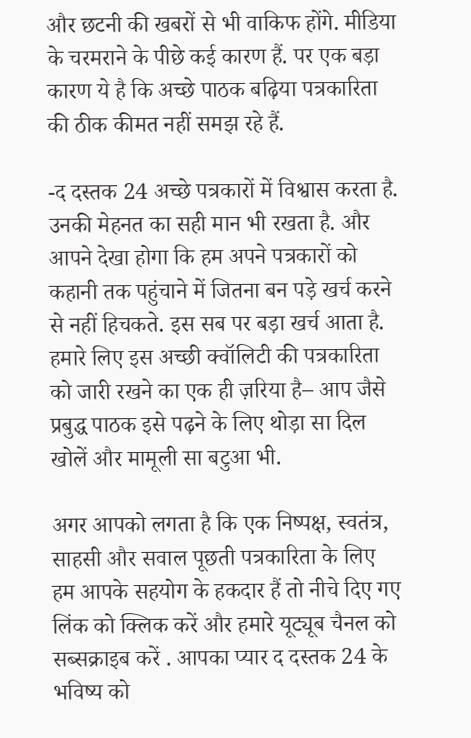और छटनी की खबरों से भी वाकिफ होंगे. मीडिया के चरमराने के पीछे कई कारण हैं. पर एक बड़ा कारण ये है कि अच्छे पाठक बढ़िया पत्रकारिता की ठीक कीमत नहीं समझ रहे हैं.

-द दस्तक 24 अच्छे पत्रकारों में विश्वास करता है. उनकी मेहनत का सही मान भी रखता है. और आपने देखा होगा कि हम अपने पत्रकारों को कहानी तक पहुंचाने में जितना बन पड़े खर्च करने से नहीं हिचकते. इस सब पर बड़ा खर्च आता है. हमारे लिए इस अच्छी क्वॉलिटी की पत्रकारिता को जारी रखने का एक ही ज़रिया है– आप जैसे प्रबुद्ध पाठक इसे पढ़ने के लिए थोड़ा सा दिल खोलें और मामूली सा बटुआ भी.

अगर आपको लगता है कि एक निष्पक्ष, स्वतंत्र, साहसी और सवाल पूछती पत्रकारिता के लिए हम आपके सहयोग के हकदार हैं तो नीचे दिए गए लिंक को क्लिक करें और हमारे यूट्यूब चैनल को सब्सक्राइब करें . आपका प्यार द दस्तक 24 के भविष्य को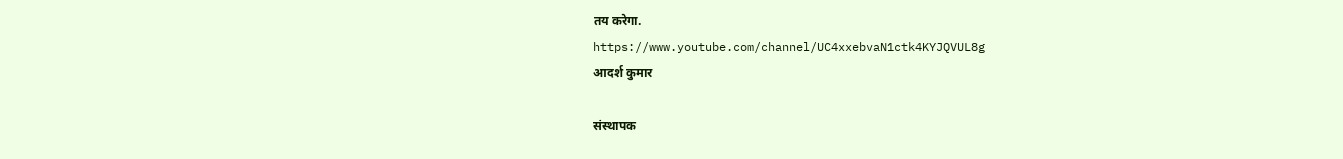तय करेगा.
https://www.youtube.com/channel/UC4xxebvaN1ctk4KYJQVUL8g
आदर्श कुमार

संस्थापक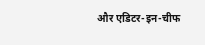और एडिटर-इन-चीफ